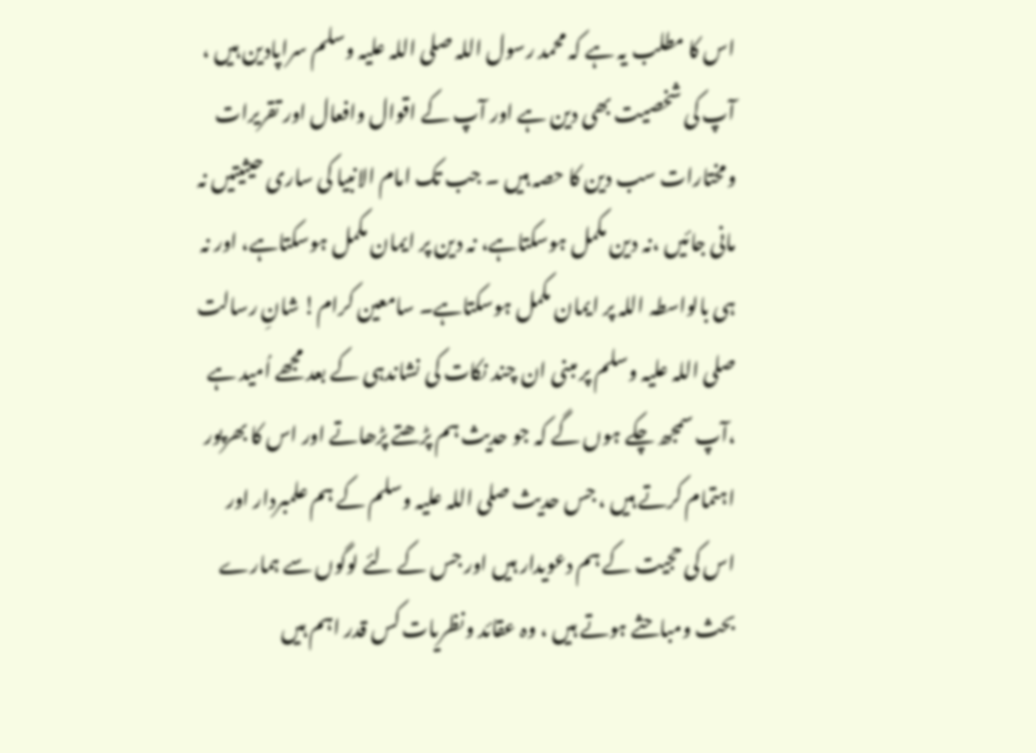اس کا مطلب یہ ہے کہ محمد رسول اللہ صلی اللہ علیہ وسلم سراپادین ہیں ، آپ کی شخصیت بھی دین ہے اور آپ کے اقوال وافعال اور تقریرات ومختارات سب دین کا حصہ ہیں ۔ جب تک امام الانبیا کی ساری حیثیتیں نہ مانی جائیں ،نہ دین مکمل ہوسکتاہے، نہ دین پر ایمان مکمل ہوسکتاہے، اور نہ ہی بالواسطہ اللہ پر ایمان مکمل ہوسکتاہے۔ سامعین کرام! شانِ رسالت صلی اللہ علیہ وسلم پر مبنی ان چند نکات کی نشاندہی کے بعد مجھے اُمید ہے ،آپ سمجھ چکے ہوں گے کہ جو حدیث ہم پڑھتے پڑھاتے اور اس کا بھرپور اہتمام کرتے ہیں ، جس حدیث صلی اللہ علیہ وسلم کے ہم علمبردار اور اس کی حجیت کے ہم دعویدار ہیں اور جس کے لئے لوگوں سے ہمارے بحث ومباحثے ہوتے ہیں ، وہ عقائد ونظریات کس قدر اہم ہیں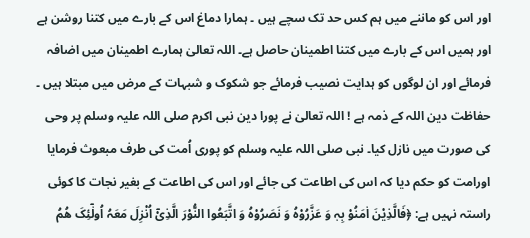اور اس کو ماننے میں ہم کس حد تک سچے ہیں ۔ ہمارا دماغ اس کے بارے میں کتنا روشن ہے اور ہمیں اس کے بارے میں کتنا اطمینان حاصل ہے۔ اللہ تعالیٰ ہمارے اطمینان میں اضافہ فرمائے اور ان لوگوں کو ہدایت نصیب فرمائے جو شکوک و شبہات کے مرض میں مبتلا ہیں ۔ حفاظت دین اللہ کے ذمہ ہے ! اللہ تعالیٰ نے پورا دین نبی اکرم صلی اللہ علیہ وسلم پر وحی کی صورت میں نازل کیا۔ نبی صلی اللہ علیہ وسلم کو پوری اُمت کی طرف مبعوث فرمایا اورامت کو حکم دیا کہ اس کی اطاعت کی جائے اور اس کی اطاعت کے بغیر نجات کا کوئی راستہ نہیں ہے: ﴿فَالَّذِیْنَ اٰمَنُوْ بِہٖ وَ عَزَّرُوْہُ وَ نَصَرُوْہُ وَ اتَّبَعُوا النُّوْرَ الَّذِیْٓ اُنْزِلَ مَعَہُ اُولٰٓئِکَ ھُمُ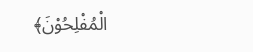الْمُفْلِحُوْنَ﴾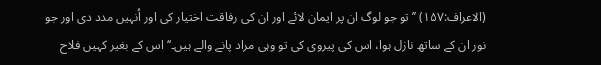(الاعراف:۱۵۷) ’’تو جو لوگ ان پر ایمان لائے اور ان کی رفاقت اختیار کی اور اُنہیں مدد دی اور جو نور ان کے ساتھ نازل ہوا، اس کی پیروی کی تو وہی مراد پانے والے ہیں۔‘‘ اس کے بغیر کہیں فلاح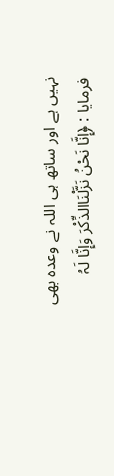نہیں ہے اور ساتھ ہی اللہ نے وعدہ بھی فرمایا : ﴿إِنَّا نَحْنُ نَزَّلْنَاالذِّکْرَ وَإِنَّا لَہُ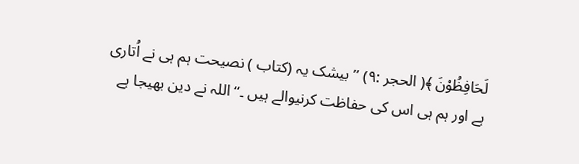لَحَافِظُوْنَ ﴾( الحجر :۹) ’’بیشک یہ (کتاب ) نصیحت ہم ہی نے اُتاری ہے اور ہم ہی اس کی حفاظت کرنیوالے ہیں ۔‘‘ اللہ نے دین بھیجا ہے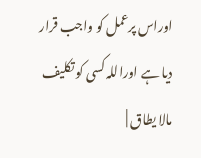اوراس پرعمل کو واجب قرار دیا ہے اوراللہ کسی کو تکلیف مالا یطاق |